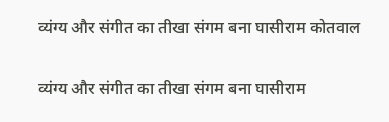व्यंग्य और संगीत का तीखा संगम बना घासीराम कोतवाल

व्यंग्य और संगीत का तीखा संगम बना घासीराम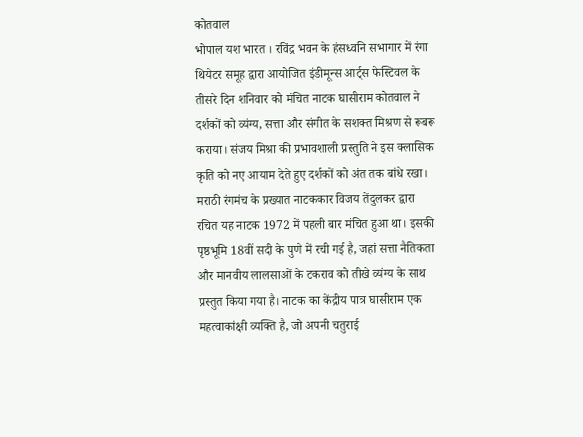कोतवाल
भोपाल यश भारत । रविंद्र भवन के हंसध्वनि सभागार में रंगा थियेटर समूह द्वारा आयोजित इंडीमून्स आर्ट्स फेस्टिवल के तीसरे दिन शनिवार को मंचित नाटक घासीराम कोतवाल ने दर्शकों को व्यंग्य, सत्ता और संगीत के सशक्त मिश्रण से रूबरू कराया। संजय मिश्रा की प्रभावशाली प्रस्तुति ने इस क्लासिक कृति को नए आयाम देते हुए दर्शकों को अंत तक बांधे रखा।
मराठी रंगमंच के प्रख्यात नाटककार विजय तेंदुलकर द्वारा रचित यह नाटक 1972 में पहली बार मंचित हुआ था। इसकी पृष्ठभूमि 18वीं सदी के पुणे में रची गई है, जहां सत्ता नैतिकता और मानवीय लालसाओं के टकराव को तीखे व्यंग्य के साथ प्रस्तुत किया गया है। नाटक का केंद्रीय पात्र घासीराम एक महत्वाकांक्षी व्यक्ति है, जो अपनी चतुराई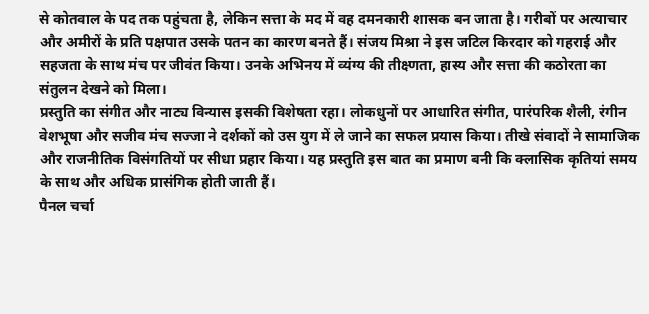से कोतवाल के पद तक पहुंचता है, लेकिन सत्ता के मद में वह दमनकारी शासक बन जाता है। गरीबों पर अत्याचार और अमीरों के प्रति पक्षपात उसके पतन का कारण बनते हैं। संजय मिश्रा ने इस जटिल किरदार को गहराई और सहजता के साथ मंच पर जीवंत किया। उनके अभिनय में व्यंग्य की तीक्ष्णता, हास्य और सत्ता की कठोरता का संतुलन देखने को मिला।
प्रस्तुति का संगीत और नाट्य विन्यास इसकी विशेषता रहा। लोकधुनों पर आधारित संगीत, पारंपरिक शैली, रंगीन वेशभूषा और सजीव मंच सज्जा ने दर्शकों को उस युग में ले जाने का सफल प्रयास किया। तीखे संवादों ने सामाजिक और राजनीतिक विसंगतियों पर सीधा प्रहार किया। यह प्रस्तुति इस बात का प्रमाण बनी कि क्लासिक कृतियां समय के साथ और अधिक प्रासंगिक होती जाती हैं।
पैनल चर्चा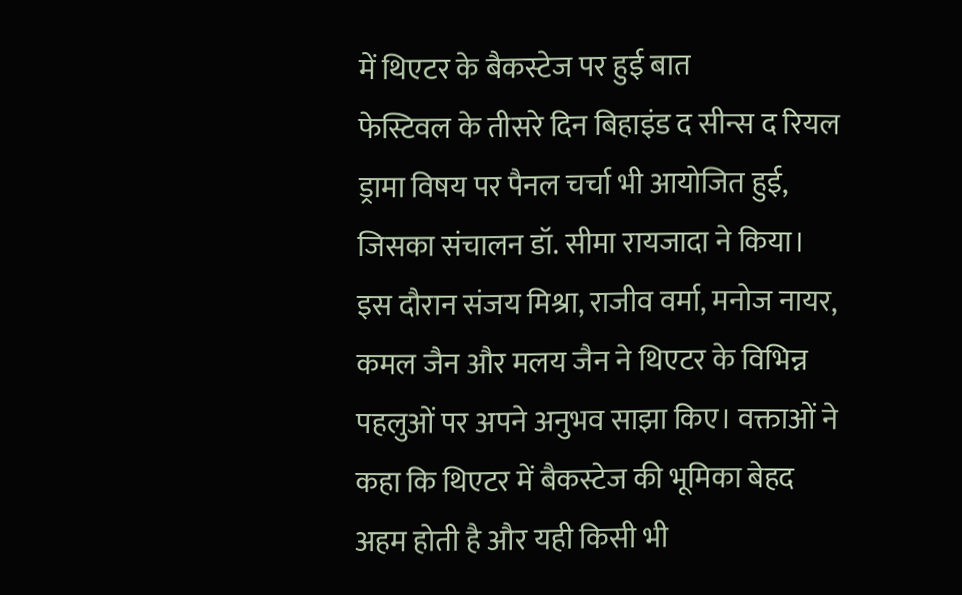में थिएटर के बैकस्टेज पर हुई बात
फेस्टिवल के तीसरे दिन बिहाइंड द सीन्स द रियल ड्रामा विषय पर पैनल चर्चा भी आयोजित हुई, जिसका संचालन डॉ. सीमा रायजादा ने किया। इस दौरान संजय मिश्रा, राजीव वर्मा, मनोज नायर, कमल जैन और मलय जैन ने थिएटर के विभिन्न पहलुओं पर अपने अनुभव साझा किए। वक्ताओं ने कहा कि थिएटर में बैकस्टेज की भूमिका बेहद अहम होती है और यही किसी भी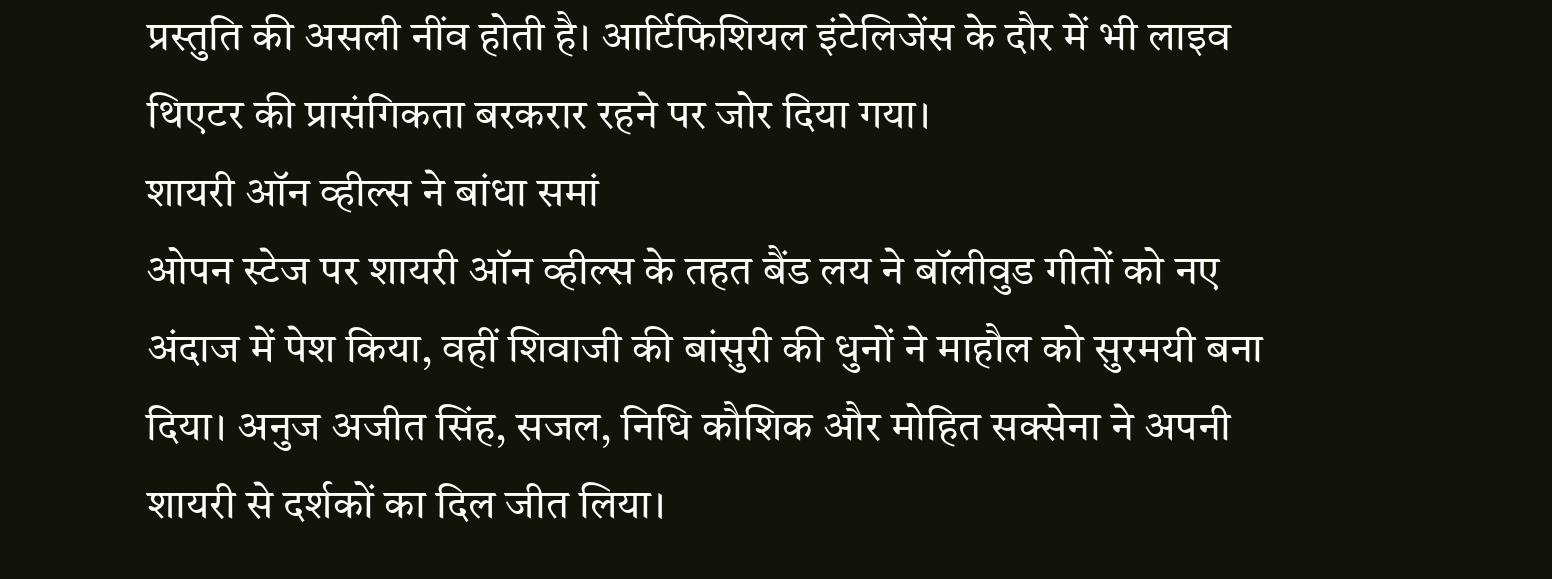प्रस्तुति की असली नींव होती है। आर्टिफिशियल इंटेलिजेंस के दौर में भी लाइव थिएटर की प्रासंगिकता बरकरार रहने पर जोर दिया गया।
शायरी ऑन व्हील्स ने बांधा समां
ओपन स्टेज पर शायरी ऑन व्हील्स के तहत बैंड लय ने बॉलीवुड गीतों को नए अंदाज में पेश किया, वहीं शिवाजी की बांसुरी की धुनों ने माहौल को सुरमयी बना दिया। अनुज अजीत सिंह, सजल, निधि कौशिक और मोहित सक्सेना ने अपनी शायरी से दर्शकों का दिल जीत लिया।